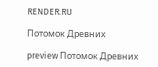RENDER.RU

Потомок Древних

preview Потомок Древних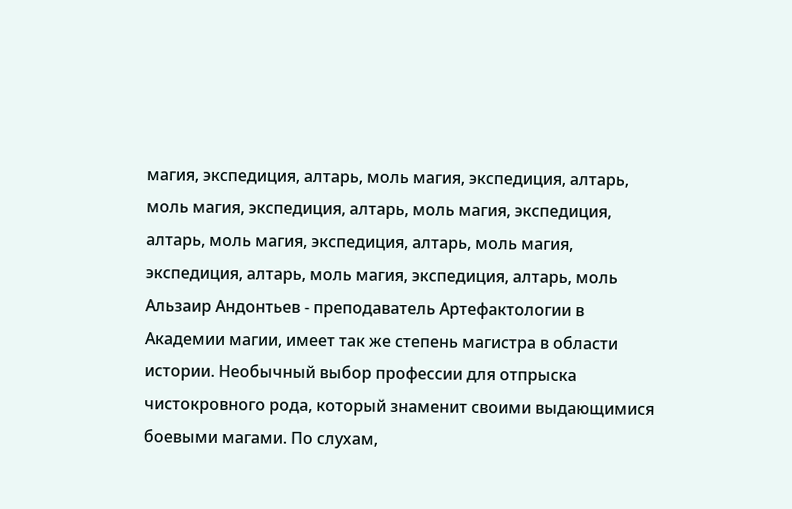магия, экспедиция, алтарь, моль магия, экспедиция, алтарь, моль магия, экспедиция, алтарь, моль магия, экспедиция, алтарь, моль магия, экспедиция, алтарь, моль магия, экспедиция, алтарь, моль магия, экспедиция, алтарь, моль
Альзаир Андонтьев - преподаватель Артефактологии в Академии магии, имеет так же степень магистра в области истории. Необычный выбор профессии для отпрыска чистокровного рода, который знаменит своими выдающимися боевыми магами. По слухам,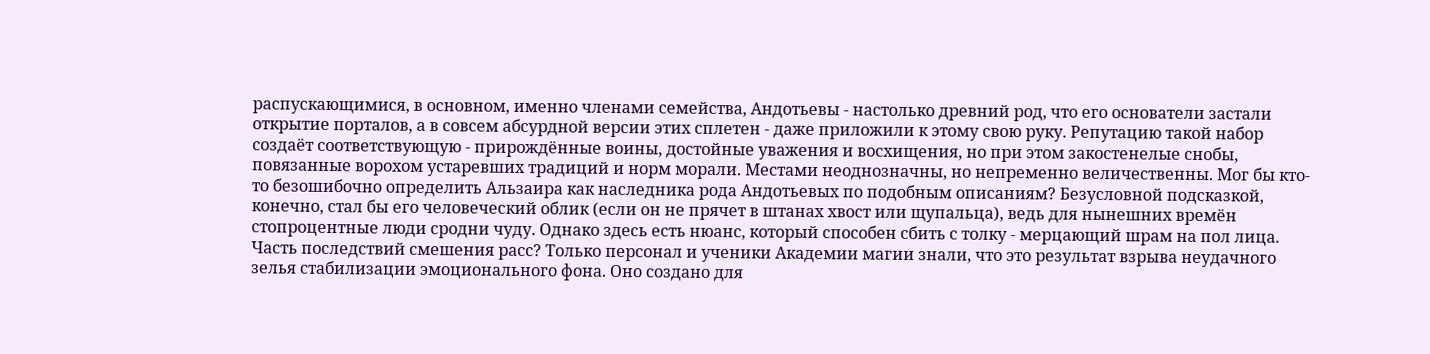распускающимися, в основном, именно членами семейства, Андотьевы - настолько древний род, что его основатели застали открытие порталов, а в совсем абсурдной версии этих сплетен - даже приложили к этому свою руку. Репутацию такой набор создаёт соответствующую - прирождённые воины, достойные уважения и восхищения, но при этом закостенелые снобы, повязанные ворохом устаревших традиций и норм морали. Местами неоднозначны, но непременно величественны. Мог бы кто-то безошибочно определить Альзаира как наследника рода Андотьевых по подобным описаниям? Безусловной подсказкой, конечно, стал бы его человеческий облик (если он не прячет в штанах хвост или щупальца), ведь для нынешних времён стопроцентные люди сродни чуду. Однако здесь есть нюанс, который способен сбить с толку - мерцающий шрам на пол лица. Часть последствий смешения расс? Только персонал и ученики Академии магии знали, что это результат взрыва неудачного зелья стабилизации эмоционального фона. Оно создано для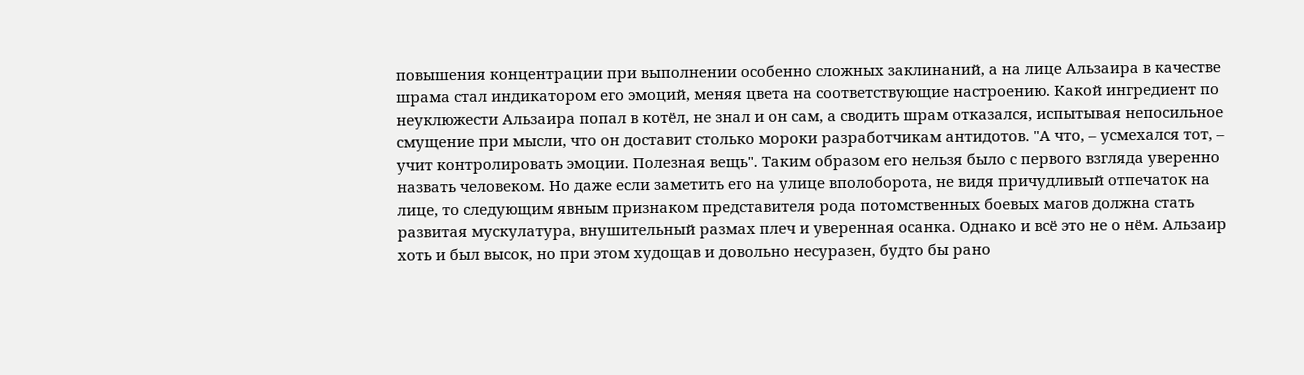повышения концентрации при выполнении особенно сложных заклинаний, а на лице Альзаира в качестве шрама стал индикатором его эмоций, меняя цвета на соответствующие настроению. Какой ингредиент по неуклюжести Альзаира попал в котёл, не знал и он сам, а сводить шрам отказался, испытывая непосильное смущение при мысли, что он доставит столько мороки разработчикам антидотов. "А что, – усмехался тот, – учит контролировать эмоции. Полезная вещь". Таким образом его нельзя было с первого взгляда уверенно назвать человеком. Но даже если заметить его на улице вполоборота, не видя причудливый отпечаток на лице, то следующим явным признаком представителя рода потомственных боевых магов должна стать развитая мускулатура, внушительный размах плеч и уверенная осанка. Однако и всё это не о нём. Альзаир хоть и был высок, но при этом худощав и довольно несуразен, будто бы рано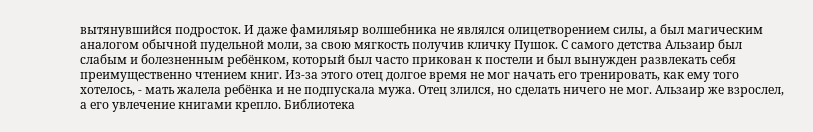вытянувшийся подросток. И даже фамиляьяр волшебника не являлся олицетворением силы, а был магическим аналогом обычной пудельной моли, за свою мягкость получив кличку Пушок. С самого детства Альзаир был слабым и болезненным ребёнком, который был часто прикован к постели и был вынужден развлекать себя преимущественно чтением книг. Из-за этого отец долгое время не мог начать его тренировать, как ему того хотелось, - мать жалела ребёнка и не подпускала мужа. Отец злился, но сделать ничего не мог. Альзаир же взрослел, а его увлечение книгами крепло. Библиотека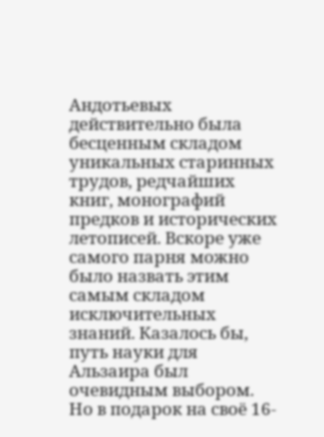Андотьевых действительно была бесценным складом уникальных старинных трудов, редчайших книг, монографий предков и исторических летописей. Вскоре уже самого парня можно было назвать этим самым складом исключительных знаний. Казалось бы, путь науки для Альзаира был очевидным выбором. Но в подарок на своё 16-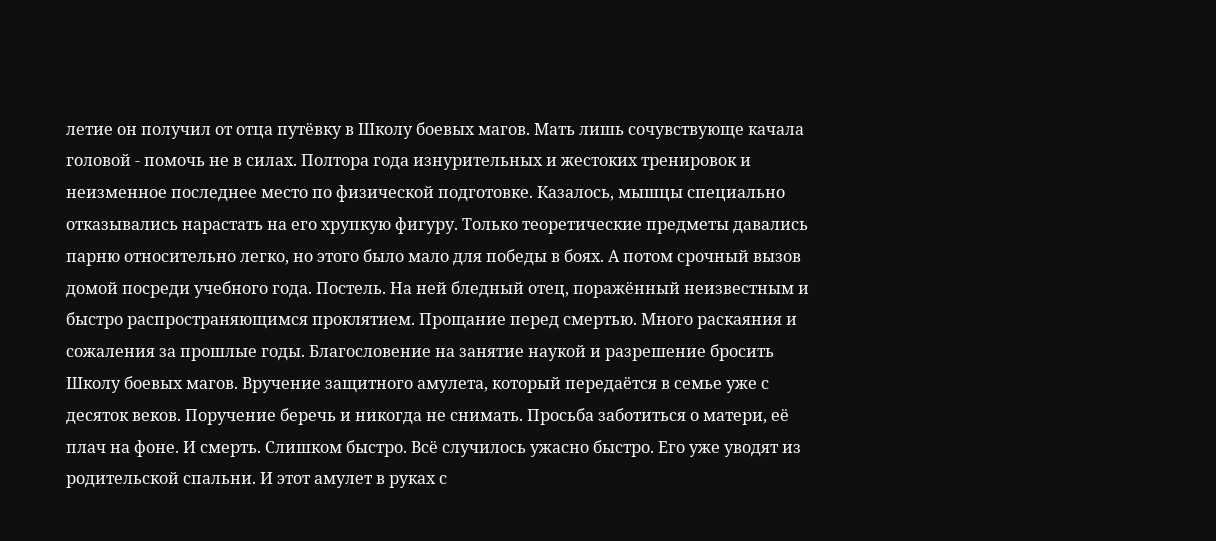летие он получил от отца путёвку в Школу боевых магов. Мать лишь сочувствующе качала головой - помочь не в силах. Полтора года изнурительных и жестоких тренировок и неизменное последнее место по физической подготовке. Казалось, мышцы специально отказывались нарастать на его хрупкую фигуру. Только теоретические предметы давались парню относительно легко, но этого было мало для победы в боях. А потом срочный вызов домой посреди учебного года. Постель. На ней бледный отец, поражённый неизвестным и быстро распространяющимся проклятием. Прощание перед смертью. Много раскаяния и сожаления за прошлые годы. Благословение на занятие наукой и разрешение бросить Школу боевых магов. Вручение защитного амулета, который передаётся в семье уже с десяток веков. Поручение беречь и никогда не снимать. Просьба заботиться о матери, её плач на фоне. И смерть. Слишком быстро. Всё случилось ужасно быстро. Его уже уводят из родительской спальни. И этот амулет в руках с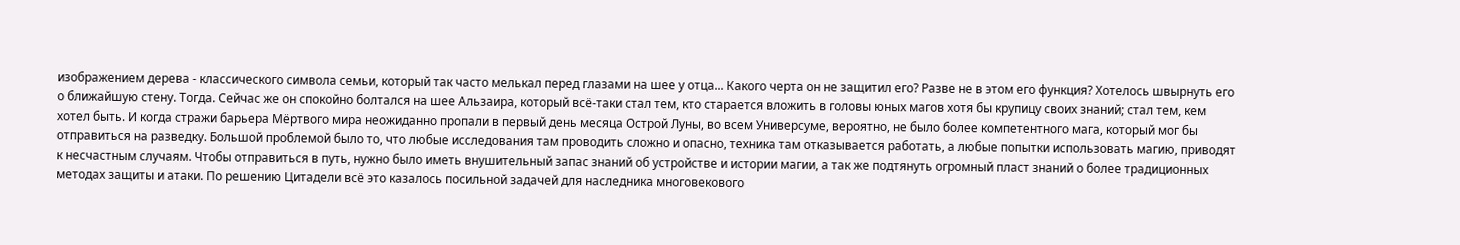изображением дерева - классического символа семьи, который так часто мелькал перед глазами на шее у отца... Какого черта он не защитил его? Разве не в этом его функция? Хотелось швырнуть его о ближайшую стену. Тогда. Сейчас же он спокойно болтался на шее Альзаира, который всё-таки стал тем, кто старается вложить в головы юных магов хотя бы крупицу своих знаний; стал тем, кем хотел быть. И когда стражи барьера Мёртвого мира неожиданно пропали в первый день месяца Острой Луны, во всем Универсуме, вероятно, не было более компетентного мага, который мог бы отправиться на разведку. Большой проблемой было то, что любые исследования там проводить сложно и опасно, техника там отказывается работать, а любые попытки использовать магию, приводят к несчастным случаям. Чтобы отправиться в путь, нужно было иметь внушительный запас знаний об устройстве и истории магии, а так же подтянуть огромный пласт знаний о более традиционных методах защиты и атаки. По решению Цитадели всё это казалось посильной задачей для наследника многовекового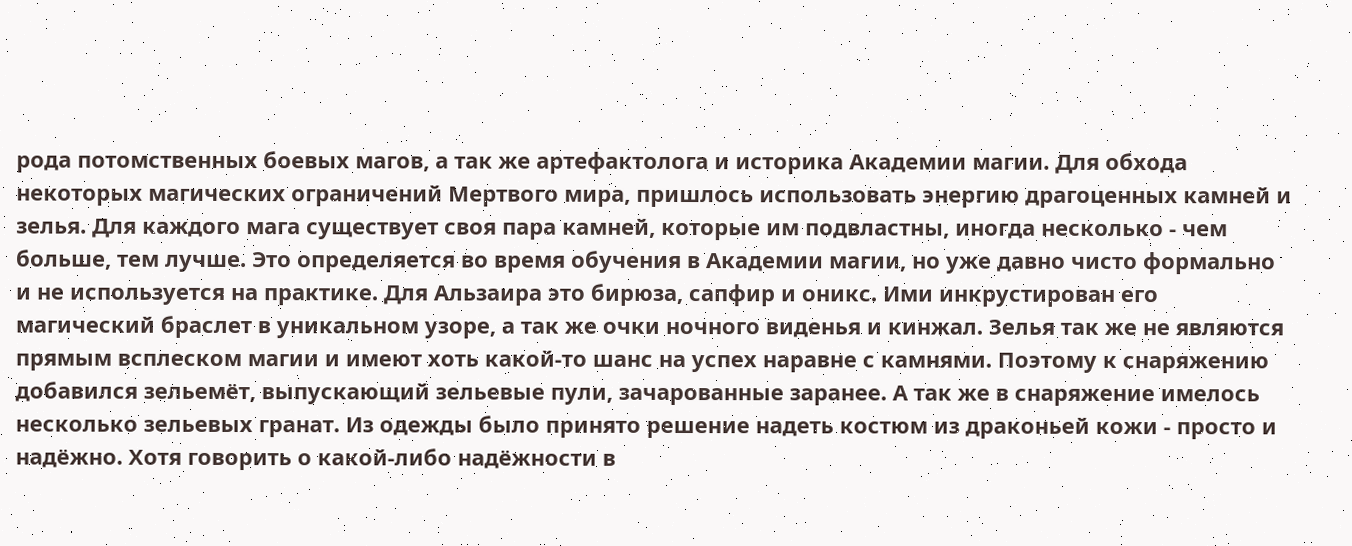рода потомственных боевых магов, а так же артефактолога и историка Академии магии. Для обхода некоторых магических ограничений Мертвого мира, пришлось использовать энергию драгоценных камней и зелья. Для каждого мага существует своя пара камней, которые им подвластны, иногда несколько - чем больше, тем лучше. Это определяется во время обучения в Академии магии, но уже давно чисто формально и не используется на практике. Для Альзаира это бирюза, сапфир и оникс. Ими инкрустирован его магический браслет в уникальном узоре, а так же очки ночного виденья и кинжал. Зелья так же не являются прямым всплеском магии и имеют хоть какой-то шанс на успех наравне с камнями. Поэтому к снаряжению добавился зельемёт, выпускающий зельевые пули, зачарованные заранее. А так же в снаряжение имелось несколько зельевых гранат. Из одежды было принято решение надеть костюм из драконьей кожи - просто и надёжно. Хотя говорить о какой-либо надёжности в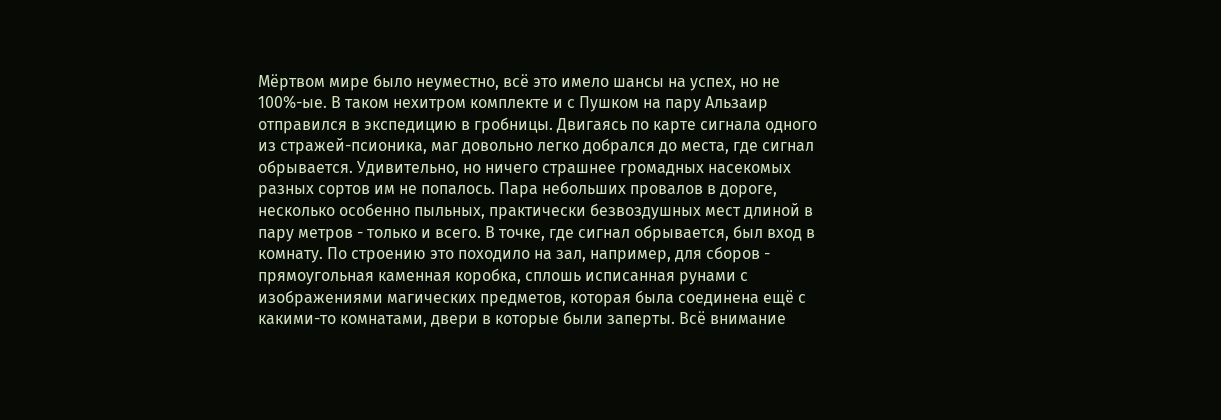Мёртвом мире было неуместно, всё это имело шансы на успех, но не 100%-ые. В таком нехитром комплекте и с Пушком на пару Альзаир отправился в экспедицию в гробницы. Двигаясь по карте сигнала одного из стражей-псионика, маг довольно легко добрался до места, где сигнал обрывается. Удивительно, но ничего страшнее громадных насекомых разных сортов им не попалось. Пара небольших провалов в дороге, несколько особенно пыльных, практически безвоздушных мест длиной в пару метров - только и всего. В точке, где сигнал обрывается, был вход в комнату. По строению это походило на зал, например, для сборов - прямоугольная каменная коробка, сплошь исписанная рунами с изображениями магических предметов, которая была соединена ещё с какими-то комнатами, двери в которые были заперты. Всё внимание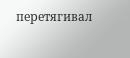перетягивал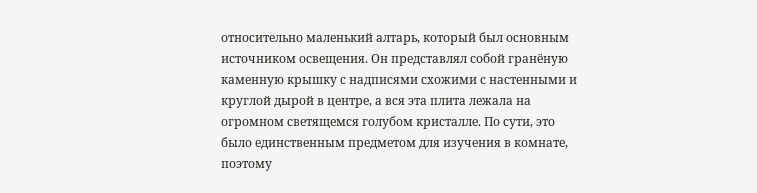относительно маленький алтарь, который был основным источником освещения. Он представлял собой гранёную каменную крышку с надписями схожими с настенными и круглой дырой в центре, а вся эта плита лежала на огромном светящемся голубом кристалле. По сути, это было единственным предметом для изучения в комнате, поэтому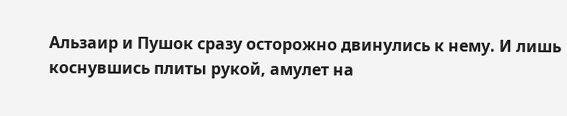Альзаир и Пушок сразу осторожно двинулись к нему. И лишь коснувшись плиты рукой, амулет на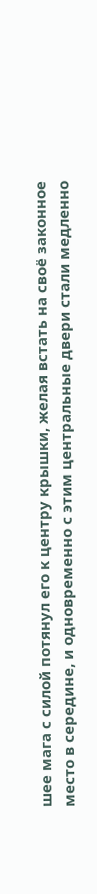шее мага с силой потянул его к центру крышки, желая встать на своё законное место в середине, и одновременно с этим центральные двери стали медленно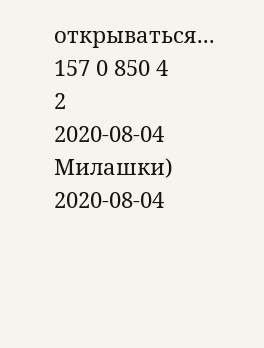открываться...
157 0 850 4
2
2020-08-04
Милашки)
2020-08-04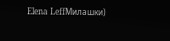Elena LeffМилашки)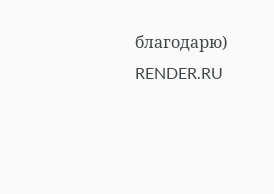благодарю)
RENDER.RU